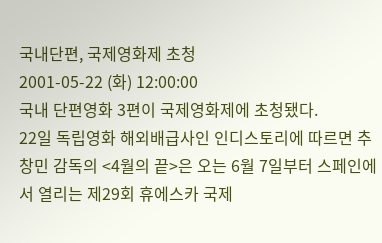국내단편, 국제영화제 초청
2001-05-22 (화) 12:00:00
국내 단편영화 3편이 국제영화제에 초청됐다.
22일 독립영화 해외배급사인 인디스토리에 따르면 추창민 감독의 <4월의 끝>은 오는 6월 7일부터 스페인에서 열리는 제29회 휴에스카 국제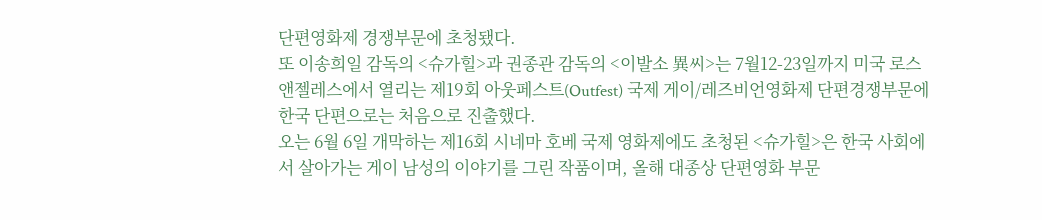단편영화제 경쟁부문에 초청됐다.
또 이송희일 감독의 <슈가힐>과 권종관 감독의 <이발소 異씨>는 7월12-23일까지 미국 로스앤젤레스에서 열리는 제19회 아웃페스트(Outfest) 국제 게이/레즈비언영화제 단편경쟁부문에 한국 단편으로는 처음으로 진출했다.
오는 6월 6일 개막하는 제16회 시네마 호베 국제 영화제에도 초청된 <슈가힐>은 한국 사회에서 살아가는 게이 남성의 이야기를 그린 작품이며, 올해 대종상 단편영화 부문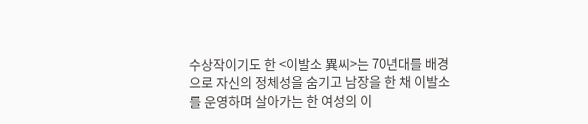수상작이기도 한 <이발소 異씨>는 70년대를 배경으로 자신의 정체성을 숨기고 남장을 한 채 이발소를 운영하며 살아가는 한 여성의 이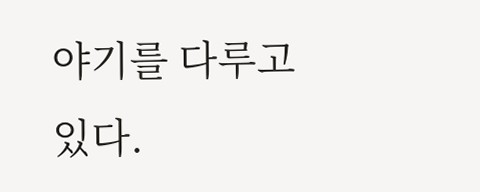야기를 다루고 있다.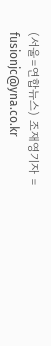(서울=연합뉴스) 조재영기자 = fusionjc@yna.co.kr